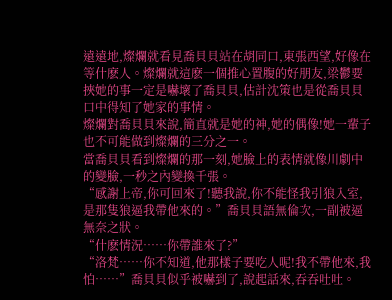遠遠地,燦爛就看見喬貝貝站在胡同口,東張西望,好像在等什麽人。燦爛就這麽一個推心置腹的好朋友,梁鬱要挾她的事一定是嚇壞了喬貝貝,估計沈策也是從喬貝貝口中得知了她家的事情。
燦爛對喬貝貝來說,簡直就是她的神,她的偶像!她一輩子也不可能做到燦爛的三分之一。
當喬貝貝看到燦爛的那一刻,她臉上的表情就像川劇中的變臉,一秒之內變換千張。
“感謝上帝,你可回來了!聽我說,你不能怪我引狼入室,是那隻狼逼我帶他來的。”喬貝貝語無倫次,一副被逼無奈之狀。
“什麽情況……你帶誰來了?”
“洛梵……你不知道,他那樣子要吃人呢!我不帶他來,我怕……”喬貝貝似乎被嚇到了,說起話來,吞吞吐吐。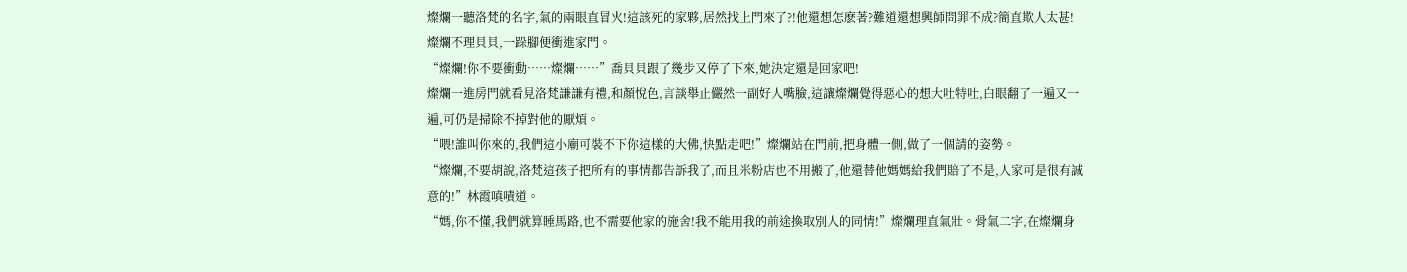燦爛一聽洛梵的名字,氣的兩眼直冒火!這該死的家夥,居然找上門來了?!他還想怎麽著?難道還想興師問罪不成?簡直欺人太甚!
燦爛不理貝貝,一跺腳便衝進家門。
“燦爛!你不要衝動……燦爛……”喬貝貝跟了幾步又停了下來,她決定還是回家吧!
燦爛一進房門就看見洛梵謙謙有禮,和顏悅色,言談舉止儼然一副好人嘴臉,這讓燦爛覺得惡心的想大吐特吐,白眼翻了一遍又一遍,可仍是掃除不掉對他的厭煩。
“喂!誰叫你來的,我們這小廟可裝不下你這樣的大佛,快點走吧!”燦爛站在門前,把身體一側,做了一個請的姿勢。
“燦爛,不要胡說,洛梵這孩子把所有的事情都告訴我了,而且米粉店也不用搬了,他還替他媽媽給我們賠了不是,人家可是很有誠意的!”林霞嗔嘖道。
“媽,你不懂,我們就算睡馬路,也不需要他家的施舍!我不能用我的前途換取別人的同情!”燦爛理直氣壯。骨氣二字,在燦爛身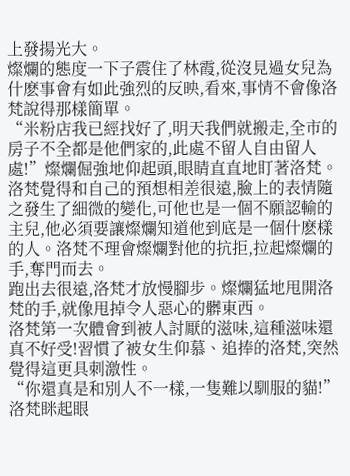上發揚光大。
燦爛的態度一下子震住了林霞,從沒見過女兒為什麽事會有如此強烈的反映,看來,事情不會像洛梵說得那樣簡單。
“米粉店我已經找好了,明天我們就搬走,全市的房子不全都是他們家的,此處不留人自由留人處!”燦爛倔強地仰起頭,眼睛直直地盯著洛梵。
洛梵覺得和自己的預想相差很遠,臉上的表情隨之發生了細微的變化,可他也是一個不願認輸的主兒,他必須要讓燦爛知道他到底是一個什麽樣的人。洛梵不理會燦爛對他的抗拒,拉起燦爛的手,奪門而去。
跑出去很遠,洛梵才放慢腳步。燦爛猛地甩開洛梵的手,就像甩掉令人惡心的髒東西。
洛梵第一次體會到被人討厭的滋味,這種滋味還真不好受!習慣了被女生仰慕、追捧的洛梵,突然覺得這更具刺激性。
“你還真是和別人不一樣,一隻難以馴服的貓!”洛梵眯起眼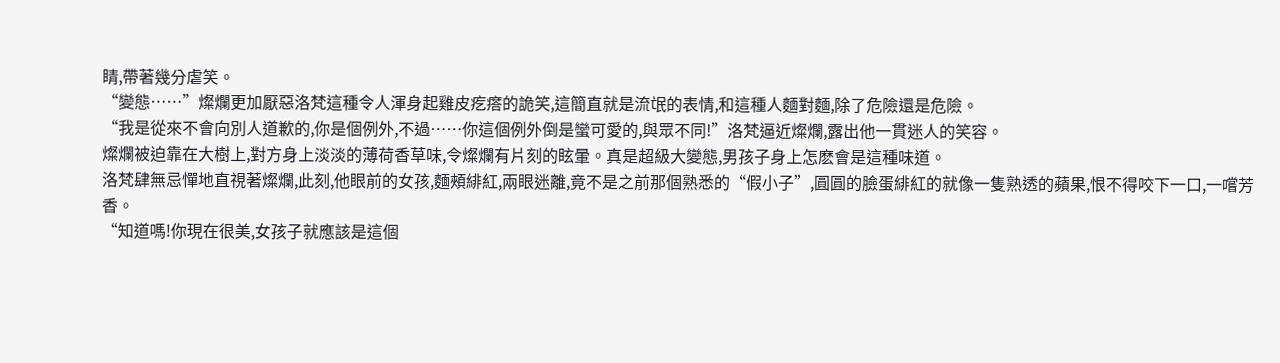睛,帶著幾分虐笑。
“變態……”燦爛更加厭惡洛梵這種令人渾身起雞皮疙瘩的詭笑,這簡直就是流氓的表情,和這種人麵對麵,除了危險還是危險。
“我是從來不會向別人道歉的,你是個例外,不過……你這個例外倒是蠻可愛的,與眾不同!”洛梵逼近燦爛,露出他一貫迷人的笑容。
燦爛被迫靠在大樹上,對方身上淡淡的薄荷香草味,令燦爛有片刻的眩暈。真是超級大變態,男孩子身上怎麽會是這種味道。
洛梵肆無忌憚地直視著燦爛,此刻,他眼前的女孩,麵頰緋紅,兩眼迷離,竟不是之前那個熟悉的“假小子”,圓圓的臉蛋緋紅的就像一隻熟透的蘋果,恨不得咬下一口,一嚐芳香。
“知道嗎!你現在很美,女孩子就應該是這個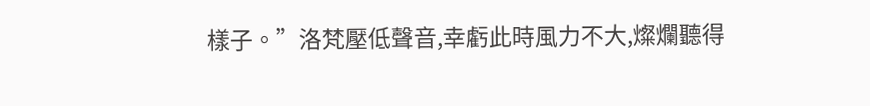樣子。”洛梵壓低聲音,幸虧此時風力不大,燦爛聽得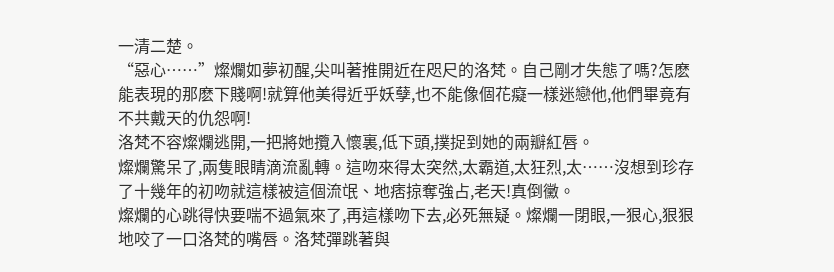一清二楚。
“惡心……”燦爛如夢初醒,尖叫著推開近在咫尺的洛梵。自己剛才失態了嗎?怎麽能表現的那麽下賤啊!就算他美得近乎妖孽,也不能像個花癡一樣迷戀他,他們畢竟有不共戴天的仇怨啊!
洛梵不容燦爛逃開,一把將她攬入懷裏,低下頭,撲捉到她的兩瓣紅唇。
燦爛驚呆了,兩隻眼睛滴流亂轉。這吻來得太突然,太霸道,太狂烈,太……沒想到珍存了十幾年的初吻就這樣被這個流氓、地痞掠奪強占,老天!真倒黴。
燦爛的心跳得快要喘不過氣來了,再這樣吻下去,必死無疑。燦爛一閉眼,一狠心,狠狠地咬了一口洛梵的嘴唇。洛梵彈跳著與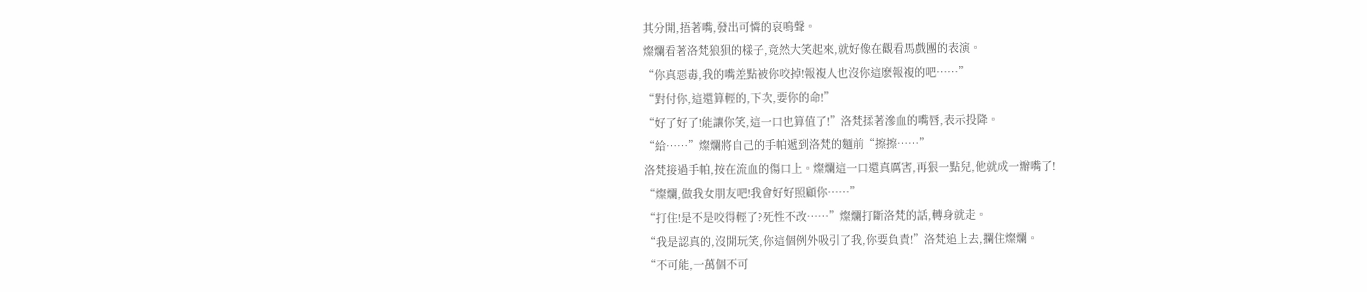其分開,捂著嘴,發出可憐的哀鳴聲。
燦爛看著洛梵狼狽的樣子,竟然大笑起來,就好像在觀看馬戲團的表演。
“你真惡毒,我的嘴差點被你咬掉!報複人也沒你這麽報複的吧……”
“對付你,這還算輕的,下次,要你的命!”
“好了好了!能讓你笑,這一口也算值了!”洛梵揉著滲血的嘴唇,表示投降。
“給……”燦爛將自己的手帕遞到洛梵的麵前“擦擦……”
洛梵接過手帕,按在流血的傷口上。燦爛這一口還真厲害,再狠一點兒,他就成一瓣嘴了!
“燦爛,做我女朋友吧!我會好好照顧你……”
“打住!是不是咬得輕了?死性不改……”燦爛打斷洛梵的話,轉身就走。
“我是認真的,沒開玩笑,你這個例外吸引了我,你要負責!”洛梵追上去,攔住燦爛。
“不可能,一萬個不可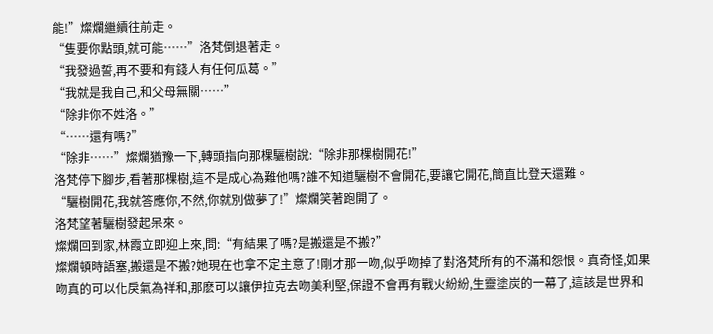能!”燦爛繼續往前走。
“隻要你點頭,就可能……”洛梵倒退著走。
“我發過誓,再不要和有錢人有任何瓜葛。”
“我就是我自己,和父母無關……”
“除非你不姓洛。”
“……還有嗎?”
“除非……”燦爛猶豫一下,轉頭指向那棵驪樹說:“除非那棵樹開花!”
洛梵停下腳步,看著那棵樹,這不是成心為難他嗎?誰不知道驪樹不會開花,要讓它開花,簡直比登天還難。
“驪樹開花,我就答應你,不然,你就別做夢了!”燦爛笑著跑開了。
洛梵望著驪樹發起呆來。
燦爛回到家,林霞立即迎上來,問:“有結果了嗎?是搬還是不搬?”
燦爛頓時語塞,搬還是不搬?她現在也拿不定主意了!剛才那一吻,似乎吻掉了對洛梵所有的不滿和怨恨。真奇怪,如果吻真的可以化戾氣為祥和,那麽可以讓伊拉克去吻美利堅,保證不會再有戰火紛紛,生靈塗炭的一幕了,這該是世界和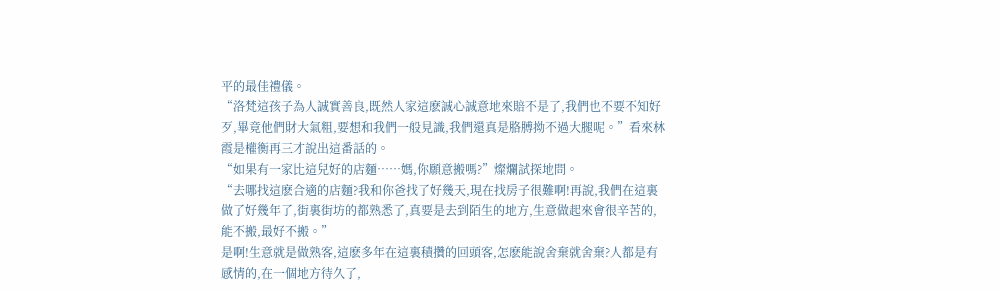平的最佳禮儀。
“洛梵這孩子為人誠實善良,既然人家這麽誠心誠意地來賠不是了,我們也不要不知好歹,畢竟他們財大氣粗,要想和我們一般見識,我們還真是胳膊拗不過大腿呢。”看來林霞是權衡再三才說出這番話的。
“如果有一家比這兒好的店麵……媽,你願意搬嗎?”燦爛試探地問。
“去哪找這麽合適的店麵?我和你爸找了好幾天,現在找房子很難啊!再說,我們在這裏做了好幾年了,街裏街坊的都熟悉了,真要是去到陌生的地方,生意做起來會很辛苦的,能不搬,最好不搬。”
是啊!生意就是做熟客,這麽多年在這裏積攢的回頭客,怎麽能說舍棄就舍棄?人都是有感情的,在一個地方待久了,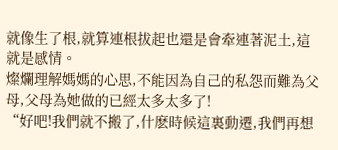就像生了根,就算連根拔起也還是會牽連著泥土,這就是感情。
燦爛理解媽媽的心思,不能因為自己的私怨而難為父母,父母為她做的已經太多太多了!
“好吧!我們就不搬了,什麽時候這裏動遷,我們再想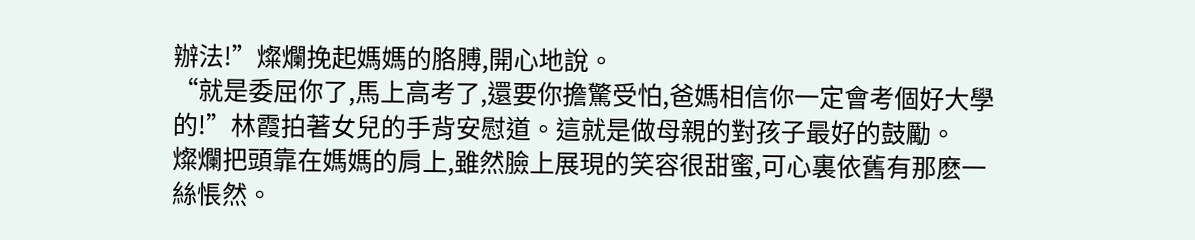辦法!”燦爛挽起媽媽的胳膊,開心地說。
“就是委屈你了,馬上高考了,還要你擔驚受怕,爸媽相信你一定會考個好大學的!”林霞拍著女兒的手背安慰道。這就是做母親的對孩子最好的鼓勵。
燦爛把頭靠在媽媽的肩上,雖然臉上展現的笑容很甜蜜,可心裏依舊有那麽一絲悵然。